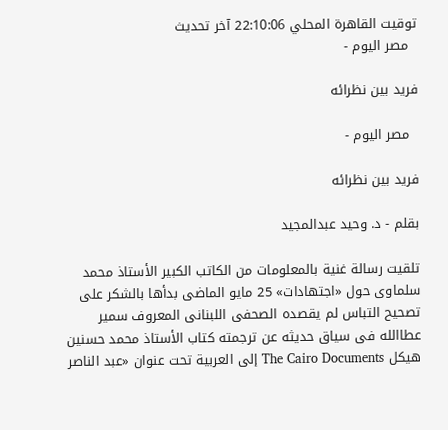توقيت القاهرة المحلي 22:10:06 آخر تحديث
  مصر اليوم -

فريد بين نظرائه

  مصر اليوم -

فريد بين نظرائه

بقلم - د. وحيد عبدالمجيد

تلقيت رسالة غنية بالمعلومات من الكاتب الكبير الأستاذ محمد سلماوى حول «اجتهادات» 25 مايو الماضى بدأها بالشكر على تصحيح التباس لم يقصده الصحفى اللبنانى المعروف سمير عطاالله فى سياق حديثه عن ترجمته كتاب الأستاذ محمد حسنين هيكل The Cairo Documents إلى العربية تحت عنوان «عبد الناصر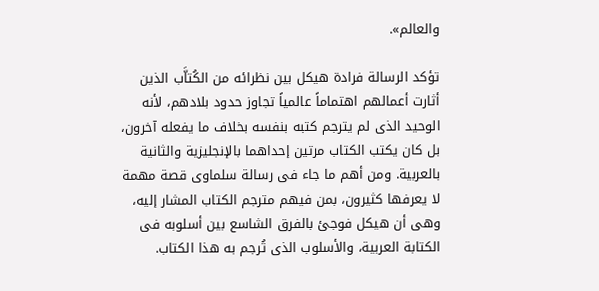والعالم».

تؤكد الرسالة فرادة هيكل بين نظرائه من الكُتاَّب الذين أثارت أعمالهم اهتماماً عالمياً تجاوز حدود بلادهم، لأنه الوحيد الذى لم يترجم كتبه بنفسه بخلاف ما يفعله آخرون، بل كان يكتب الكتاب مرتين إحداهما بالإنجليزية والثانية بالعربية. ومن أهم ما جاء فى رسالة سلماوى قصة مهمة لا يعرفها كثيرون، بمن فيهم مترجم الكتاب المشار إليه، وهى أن هيكل فوجئ بالفرق الشاسع بين أسلوبه فى الكتابة العربية، والأسلوب الذى تُرجم به هذا الكتاب.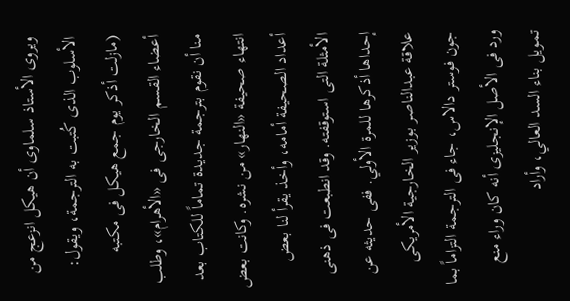ويروى الأستاذ سلماوى أن هيكل انزعج من الأسلوب الذى كُتبت به الترجمة، ويقول: (مازلت أذكر يوم جمع هيكل فى مكتبه أعضاء القسم الخارجى فى «الأهرام»، وطلب منا أن نقوم بترجمة جديدة تماماً للكتاب بعد انتهاء صحيفة «النهار» من نشره. وكانت بعض أعداد الصحيفة أمامه، وأخذ يقرأ لنا بعض الأمثلة التى استوقفته. وقد انطبعت فى ذهنى إحداها أذكرها للمرة الأولي. ففى حديثه عن علاقة عبدالناصر بوزير الخارجية الأمريكى جون فوستر دالاس، جاء فى الترجمة التزاماً بما ورد فى الأصل الإنجليزى أنه كان وراء منع تمويل بناء السد العالي، وأراد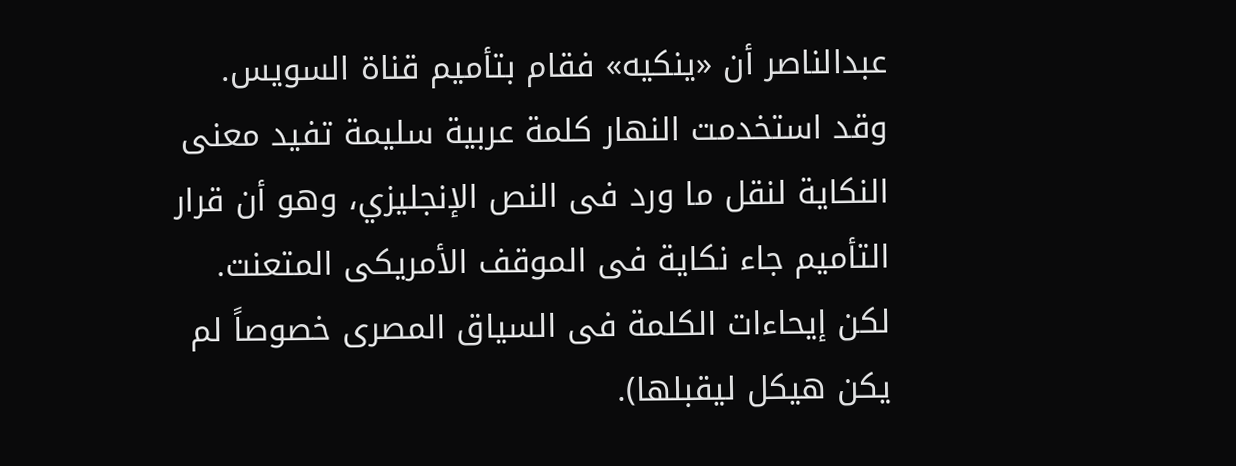عبدالناصر أن «ينكيه» فقام بتأميم قناة السويس. وقد استخدمت النهار كلمة عربية سليمة تفيد معنى النكاية لنقل ما ورد فى النص الإنجليزي، وهو أن قرار التأميم جاء نكاية فى الموقف الأمريكى المتعنت. لكن إيحاءات الكلمة فى السياق المصرى خصوصاً لم يكن هيكل ليقبلها).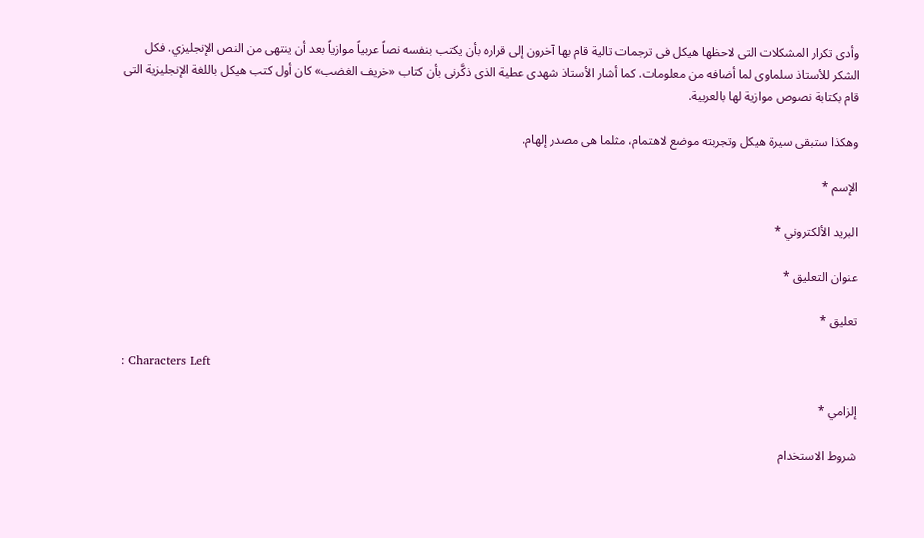وأدى تكرار المشكلات التى لاحظها هيكل فى ترجمات تالية قام بها آخرون إلى قراره بأن يكتب بنفسه نصاً عربياً موازياً بعد أن ينتهى من النص الإنجليزي. فكل الشكر للأستاذ سلماوى لما أضافه من معلومات. كما أشار الأستاذ شهدى عطية الذى ذكَّرنى بأن كتاب «خريف الغضب» كان أول كتب هيكل باللغة الإنجليزية التى قام بكتابة نصوص موازية لها بالعربية.

وهكذا ستبقى سيرة هيكل وتجربته موضع لاهتمام، مثلما هى مصدر إلهام.

الإسم *

البريد الألكتروني *

عنوان التعليق *

تعليق *

: Characters Left

إلزامي *

شروط الاستخدام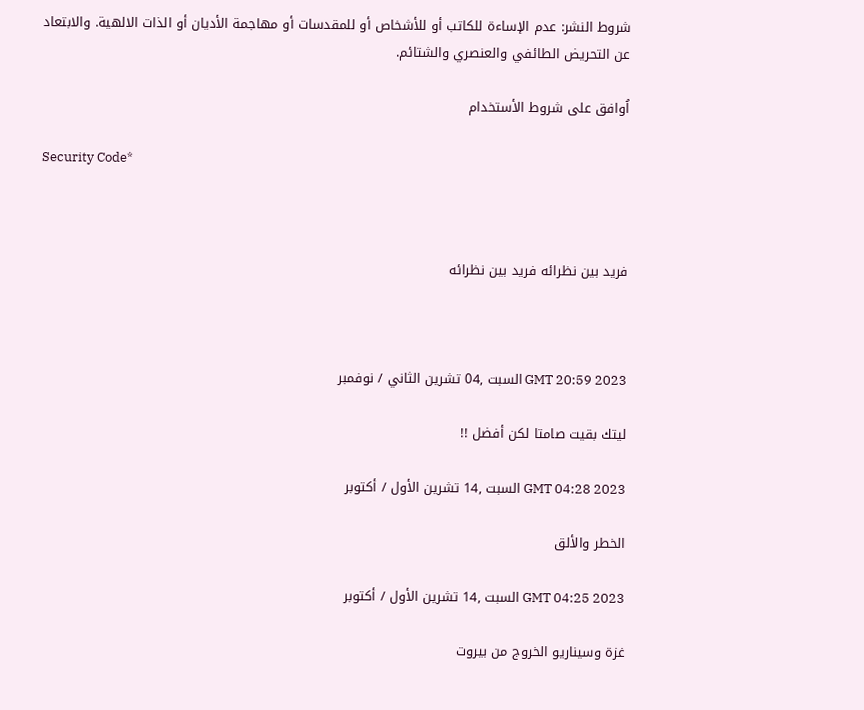شروط النشر: عدم الإساءة للكاتب أو للأشخاص أو للمقدسات أو مهاجمة الأديان أو الذات الالهية. والابتعاد عن التحريض الطائفي والعنصري والشتائم.

اُوافق على شروط الأستخدام

Security Code*



فريد بين نظرائه فريد بين نظرائه



GMT 20:59 2023 السبت ,04 تشرين الثاني / نوفمبر

ليتك بقيت صامتا لكن أفضل !!

GMT 04:28 2023 السبت ,14 تشرين الأول / أكتوبر

الخطر والألق

GMT 04:25 2023 السبت ,14 تشرين الأول / أكتوبر

غزة وسيناريو الخروج من بيروت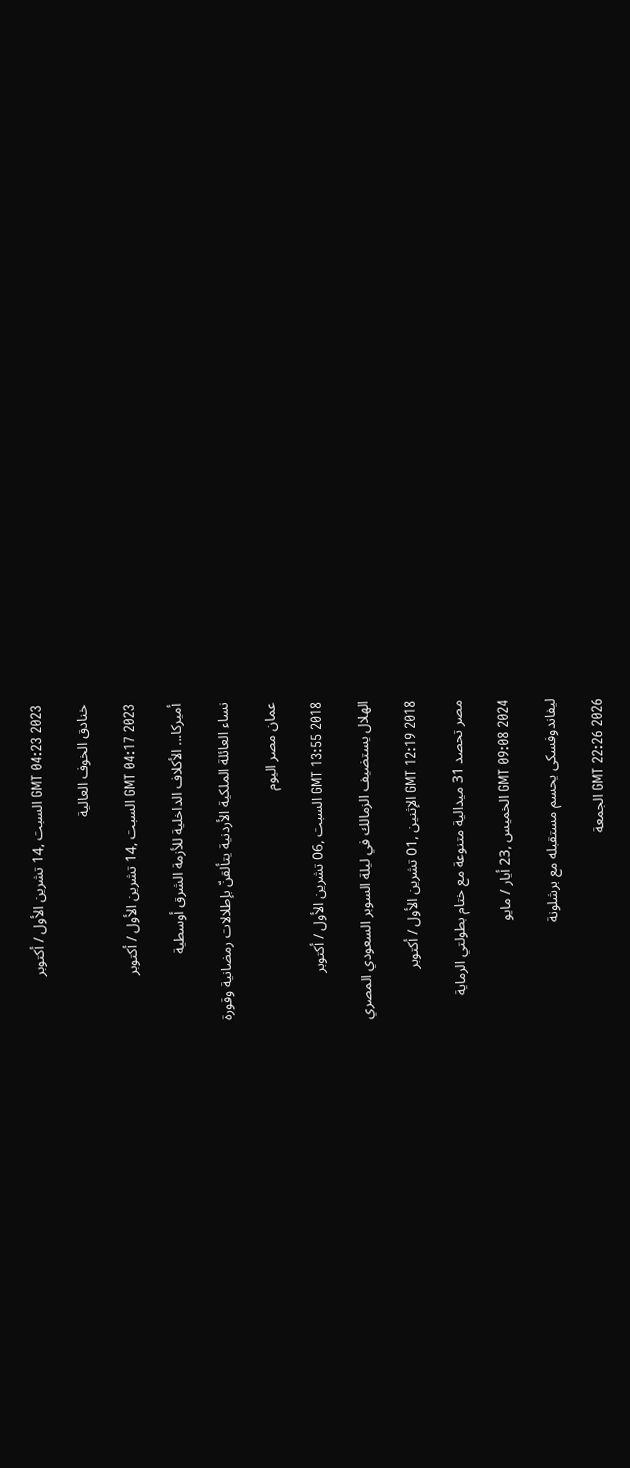GMT 04:23 2023 السبت ,14 تشرين الأول / أكتوبر

خنادق الخوف العالية

GMT 04:17 2023 السبت ,14 تشرين الأول / أكتوبر

أميركا... الأكلاف الداخلية للأزمة الشرق أوسطية

نساء العائلة الملكية الأردنية يتألقنّ بإطلالات رمضانية وقورة

عمان مصر اليوم

GMT 13:55 2018 السبت ,06 تشرين الأول / أكتوبر

الهلال يستضيف الزمالك في ليلة السوبر السعودي المصري

GMT 12:19 2018 الإثنين ,01 تشرين الأول / أكتوبر

مصر تحصد 31 ميدالية متنوعة مع ختام بطولتي الرماية

GMT 09:08 2024 الخميس ,23 أيار / مايو

ليفاندوفسكى يحسم مستقبله مع برشلونة

GMT 22:26 2026 الجمعة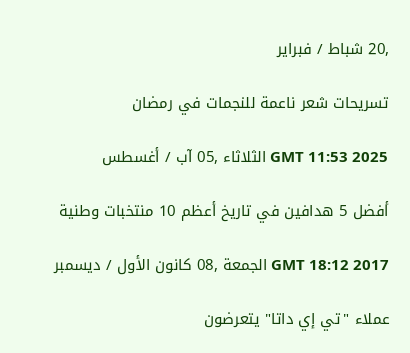,20 شباط / فبراير

تسريحات شعر ناعمة للنجمات في رمضان

GMT 11:53 2025 الثلاثاء ,05 آب / أغسطس

أفضل 5 هدافين في تاريخ أعظم 10 منتخبات وطنية

GMT 18:12 2017 الجمعة ,08 كانون الأول / ديسمبر

عملاء "تي إي داتا" يتعرضون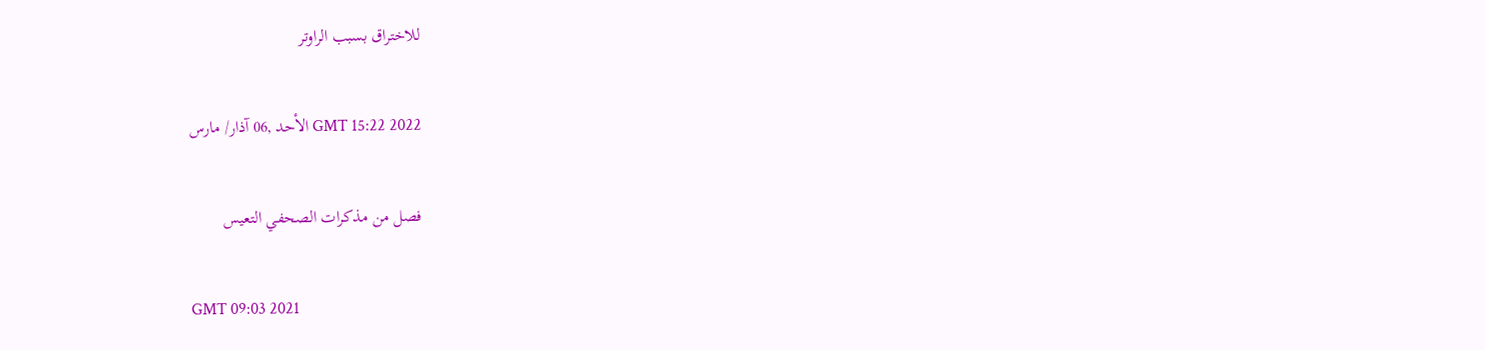للاختراق بسبب الراوتر

GMT 15:22 2022 الأحد ,06 آذار/ مارس

فصل من مذكرات الصحفي التعيس

GMT 09:03 2021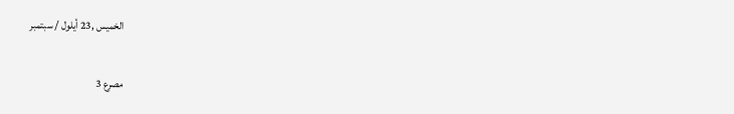الخميس ,23 أيلول / سبتمبر

مصرع 3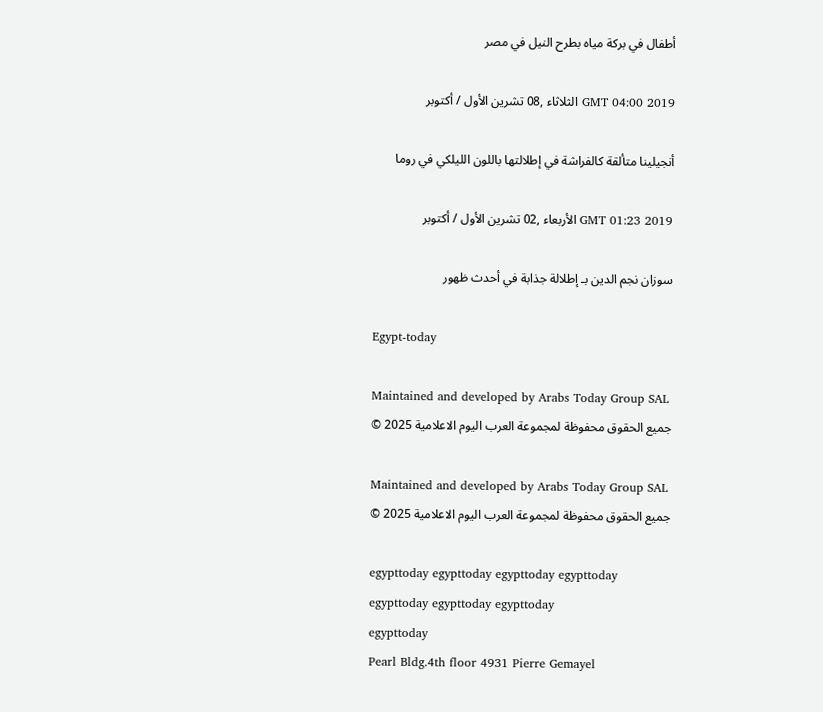أطفال في بركة مياه بطرح النيل في مصر

GMT 04:00 2019 الثلاثاء ,08 تشرين الأول / أكتوبر

أنجيلينا متألقة كالفراشة في إطلالتها باللون الليلكي في روما

GMT 01:23 2019 الأربعاء ,02 تشرين الأول / أكتوبر

سوزان نجم الدين بـ إطلالة جذابة في أحدث ظهور

Egypt-today

Maintained and developed by Arabs Today Group SAL
جميع الحقوق محفوظة لمجموعة العرب اليوم الاعلامية 2025 ©

Maintained and developed by Arabs Today Group SAL
جميع الحقوق محفوظة لمجموعة العرب اليوم الاعلامية 2025 ©

egypttoday egypttoday egypttoday egypttoday
egypttoday egypttoday egypttoday
egypttoday
Pearl Bldg.4th floor 4931 Pierre Gemayel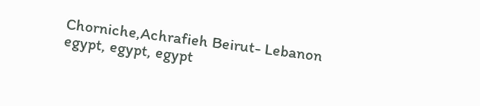Chorniche,Achrafieh Beirut- Lebanon
egypt, egypt, egypt